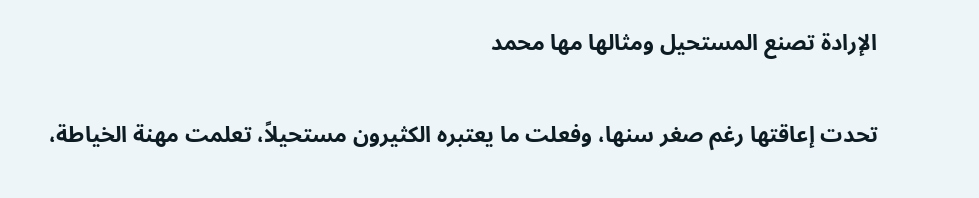الإرادة تصنع المستحيل ومثالها مها محمد

تحدت إعاقتها رغم صغر سنها، وفعلت ما يعتبره الكثيرون مستحيلاً، تعلمت مهنة الخياطة،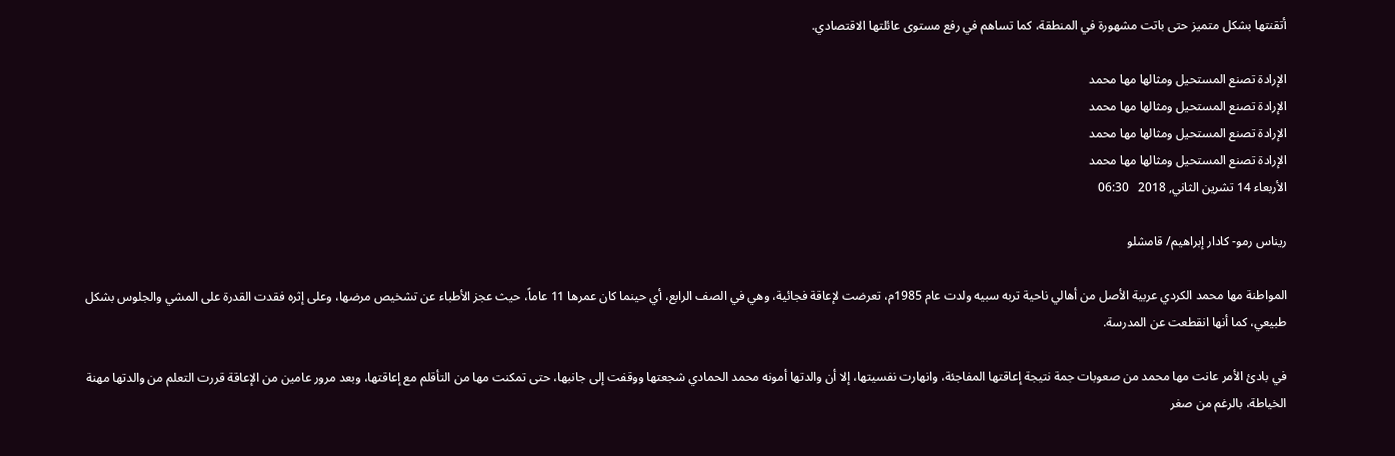أتقنتها بشكل متميز حتى باتت مشهورة في المنطقة، كما تساهم في رفع مستوى عائلتها الاقتصادي.

الإرادة تصنع المستحيل ومثالها مها محمد
الإرادة تصنع المستحيل ومثالها مها محمد
الإرادة تصنع المستحيل ومثالها مها محمد
الإرادة تصنع المستحيل ومثالها مها محمد
الأربعاء 14 تشرين الثاني, 2018   06:30

ريناس رمو- كادار إبراهيم/ قامشلو

المواطنة مها محمد الكردي عربية الأصل من أهالي ناحية تربه سبيه ولدت عام 1985م، تعرضت لإعاقة فجائية، وهي في الصف الرابع، أي حينما كان عمرها 11 عاماً، حيث عجز الأطباء عن تشخيص مرضها، وعلى إثره فقدت القدرة على المشي والجلوس بشكل طبيعي، كما أنها انقطعت عن المدرسة.

في بادئ الأمر عانت مها محمد من صعوبات جمة نتيجة إعاقتها المفاجئة، وانهارت نفسيتها، إلا أن والدتها أمونه محمد الحمادي شجعتها ووقفت إلى جانبها، حتى تمكنت مها من التأقلم مع إعاقتها، وبعد مرور عامين من الإعاقة قررت التعلم من والدتها مهنة الخياطة، بالرغم من صغر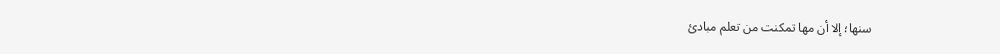سنها؛ إلا أن مها تمكنت من تعلم مبادئ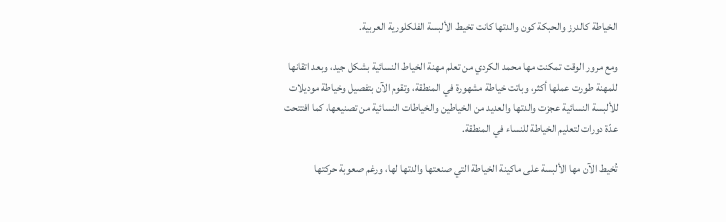الخياطة كالدرز والحبكة كون والدتها كانت تخيط الألبسة الفلكلورية العربية.

ومع مرور الوقت تمكنت مها محمد الكردي من تعلم مهنة الخياط النسائية بشكل جيد، وبعد اتقانها للمهنة طورت عملها أكثر، وباتت خياطة مشهورة في المنطقة، وتقوم الآن بتفصيل وخياطة موديلات للألبسة النسائية عجزت والدتها والعديد من الخياطين والخياطات النسائية من تصنيعها، كما افتتحت عدّة دورات لتعليم الخياطة للنساء في المنطقة.

تُخيط الآن مها الألبسة على ماكينة الخياطة التي صنعتها والدتها لها، ورغم صعوبة حركتها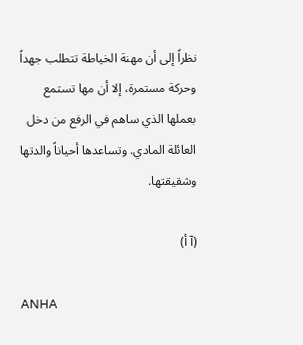نظراً إلى أن مهنة الخياطة تتطلب جهداً وحركة مستمرة، إلا أن مها تستمع بعملها الذي ساهم في الرفع من دخل العائلة المادي. وتساعدها أحياناً والدتها وشقيقتها.

(آ أ)

ANHA